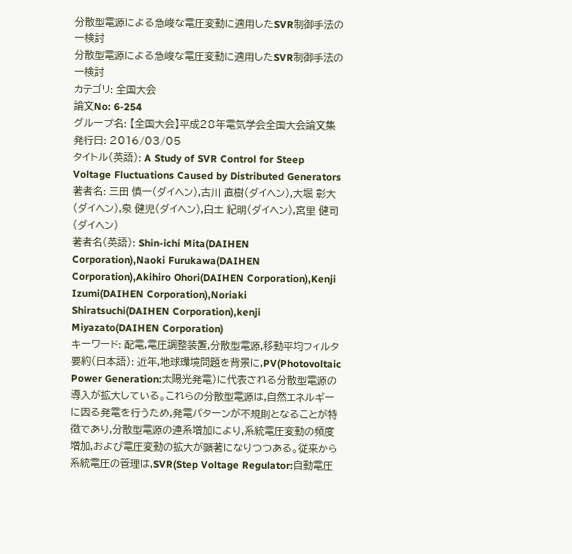分散型電源による急峻な電圧変動に適用したSVR制御手法の一検討
分散型電源による急峻な電圧変動に適用したSVR制御手法の一検討
カテゴリ: 全国大会
論文No: 6-254
グループ名: 【全国大会】平成28年電気学会全国大会論文集
発行日: 2016/03/05
タイトル(英語): A Study of SVR Control for Steep Voltage Fluctuations Caused by Distributed Generators
著者名: 三田 慎一(ダイヘン),古川 直樹(ダイヘン),大堀 彰大(ダイヘン),泉 健児(ダイヘン),白土 紀明(ダイヘン),宮里 健司(ダイヘン)
著者名(英語): Shin-ichi Mita(DAIHEN Corporation),Naoki Furukawa(DAIHEN Corporation),Akihiro Ohori(DAIHEN Corporation),Kenji Izumi(DAIHEN Corporation),Noriaki Shiratsuchi(DAIHEN Corporation),kenji Miyazato(DAIHEN Corporation)
キーワード: 配電,電圧調整装置,分散型電源,移動平均フィルタ
要約(日本語): 近年,地球環境問題を背景に,PV(Photovoltaic Power Generation:太陽光発電)に代表される分散型電源の導入が拡大している。これらの分散型電源は,自然エネルギーに因る発電を行うため,発電パターンが不規則となることが特徴であり,分散型電源の連系増加により,系統電圧変動の頻度増加,および電圧変動の拡大が顕著になりつつある。従来から系統電圧の管理は,SVR(Step Voltage Regulator:自動電圧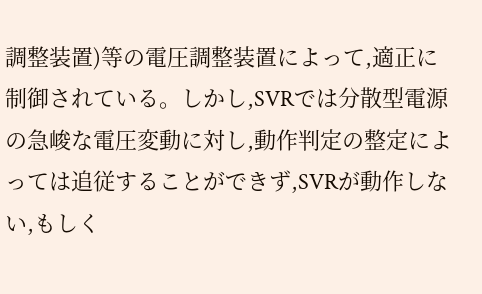調整装置)等の電圧調整装置によって,適正に制御されている。しかし,SVRでは分散型電源の急峻な電圧変動に対し,動作判定の整定によっては追従することができず,SVRが動作しない,もしく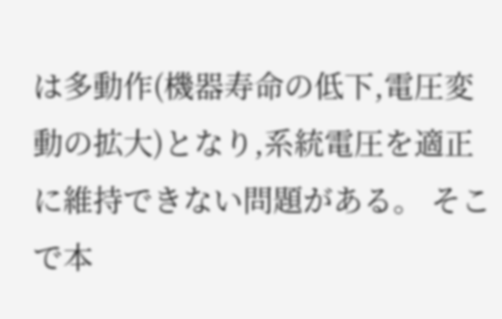は多動作(機器寿命の低下,電圧変動の拡大)となり,系統電圧を適正に維持できない問題がある。 そこで本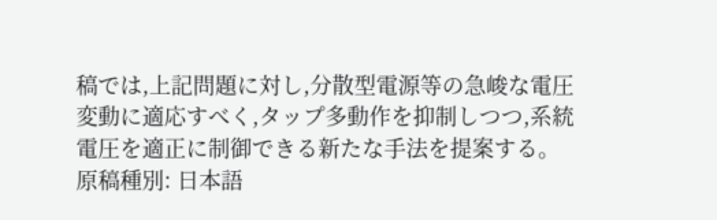稿では,上記問題に対し,分散型電源等の急峻な電圧変動に適応すべく,タップ多動作を抑制しつつ,系統電圧を適正に制御できる新たな手法を提案する。
原稿種別: 日本語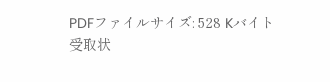PDFファイルサイズ: 528 Kバイト
受取状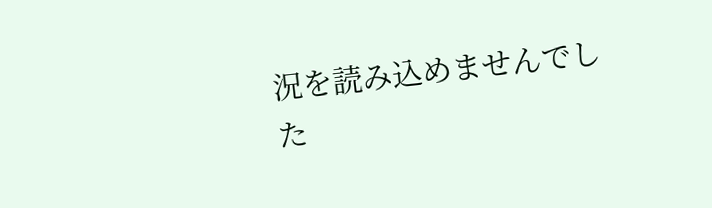況を読み込めませんでした